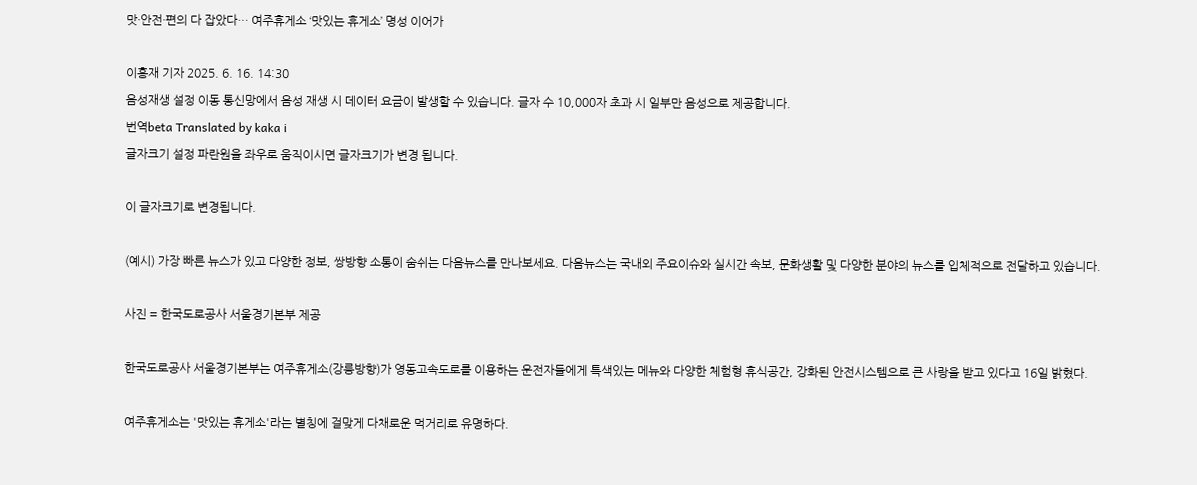맛·안전·편의 다 잡았다… 여주휴게소 ‘맛있는 휴게소’ 명성 이어가

이홍재 기자 2025. 6. 16. 14:30
음성재생 설정 이동 통신망에서 음성 재생 시 데이터 요금이 발생할 수 있습니다. 글자 수 10,000자 초과 시 일부만 음성으로 제공합니다.
번역beta Translated by kaka i
글자크기 설정 파란원을 좌우로 움직이시면 글자크기가 변경 됩니다.

이 글자크기로 변경됩니다.

(예시) 가장 빠른 뉴스가 있고 다양한 정보, 쌍방향 소통이 숨쉬는 다음뉴스를 만나보세요. 다음뉴스는 국내외 주요이슈와 실시간 속보, 문화생활 및 다양한 분야의 뉴스를 입체적으로 전달하고 있습니다.

사진 = 한국도로공사 서울경기본부 제공

한국도로공사 서울경기본부는 여주휴게소(강릉방향)가 영동고속도로를 이용하는 운전자들에게 특색있는 메뉴와 다양한 체험형 휴식공간, 강화된 안전시스템으로 큰 사랑을 받고 있다고 16일 밝혔다.

여주휴게소는 '맛있는 휴게소'라는 별칭에 걸맞게 다채로운 먹거리로 유명하다.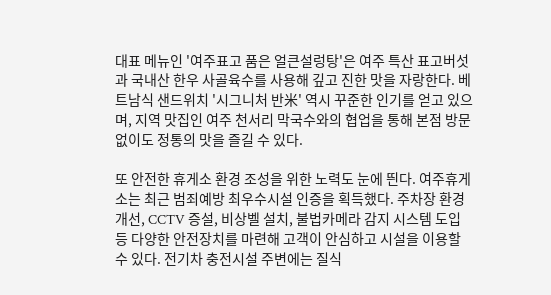대표 메뉴인 '여주표고 품은 얼큰설렁탕'은 여주 특산 표고버섯과 국내산 한우 사골육수를 사용해 깊고 진한 맛을 자랑한다. 베트남식 샌드위치 '시그니처 반米' 역시 꾸준한 인기를 얻고 있으며, 지역 맛집인 여주 천서리 막국수와의 협업을 통해 본점 방문 없이도 정통의 맛을 즐길 수 있다.

또 안전한 휴게소 환경 조성을 위한 노력도 눈에 띈다. 여주휴게소는 최근 범죄예방 최우수시설 인증을 획득했다. 주차장 환경개선, CCTV 증설, 비상벨 설치, 불법카메라 감지 시스템 도입 등 다양한 안전장치를 마련해 고객이 안심하고 시설을 이용할 수 있다. 전기차 충전시설 주변에는 질식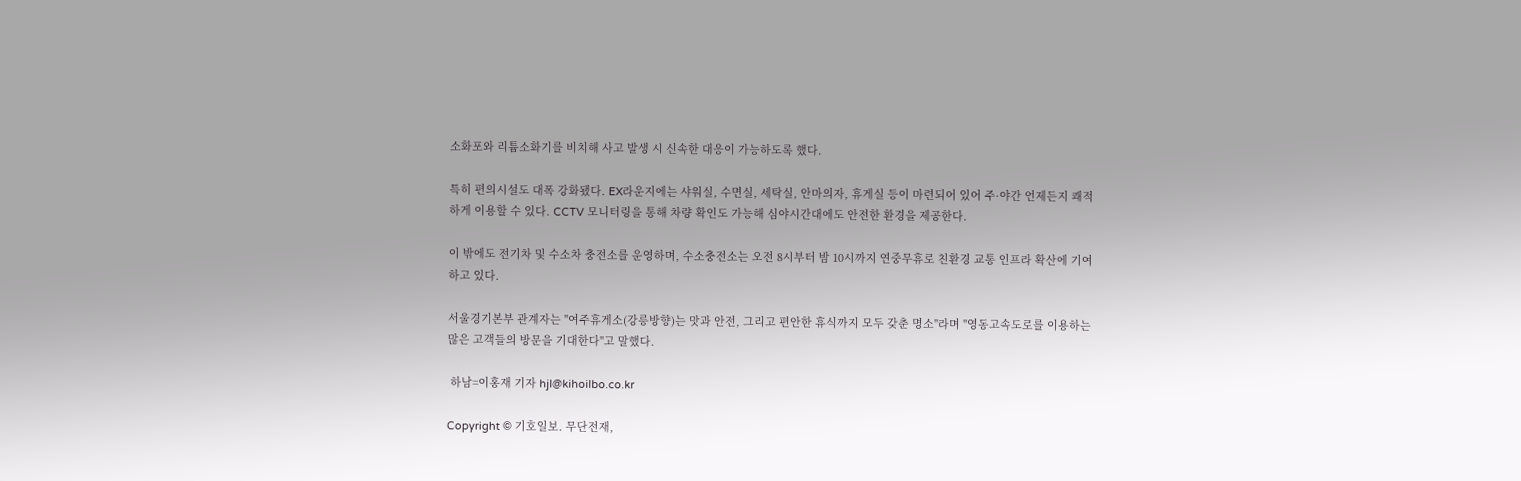소화포와 리튬소화기를 비치해 사고 발생 시 신속한 대응이 가능하도록 했다.

특히 편의시설도 대폭 강화됐다. EX라운지에는 샤워실, 수면실, 세탁실, 안마의자, 휴게실 등이 마련되어 있어 주·야간 언제든지 쾌적하게 이용할 수 있다. CCTV 모니터링을 통해 차량 확인도 가능해 심야시간대에도 안전한 환경을 제공한다.

이 밖에도 전기차 및 수소차 충전소를 운영하며, 수소충전소는 오전 8시부터 밤 10시까지 연중무휴로 친환경 교통 인프라 확산에 기여하고 있다.

서울경기본부 관계자는 "여주휴게소(강릉방향)는 맛과 안전, 그리고 편안한 휴식까지 모두 갖춘 명소"라며 "영동고속도로를 이용하는 많은 고객들의 방문을 기대한다"고 말했다.

 하남=이홍재 기자 hjl@kihoilbo.co.kr

Copyright © 기호일보. 무단전재,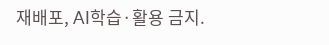재배포, AI학습·활용 금지.